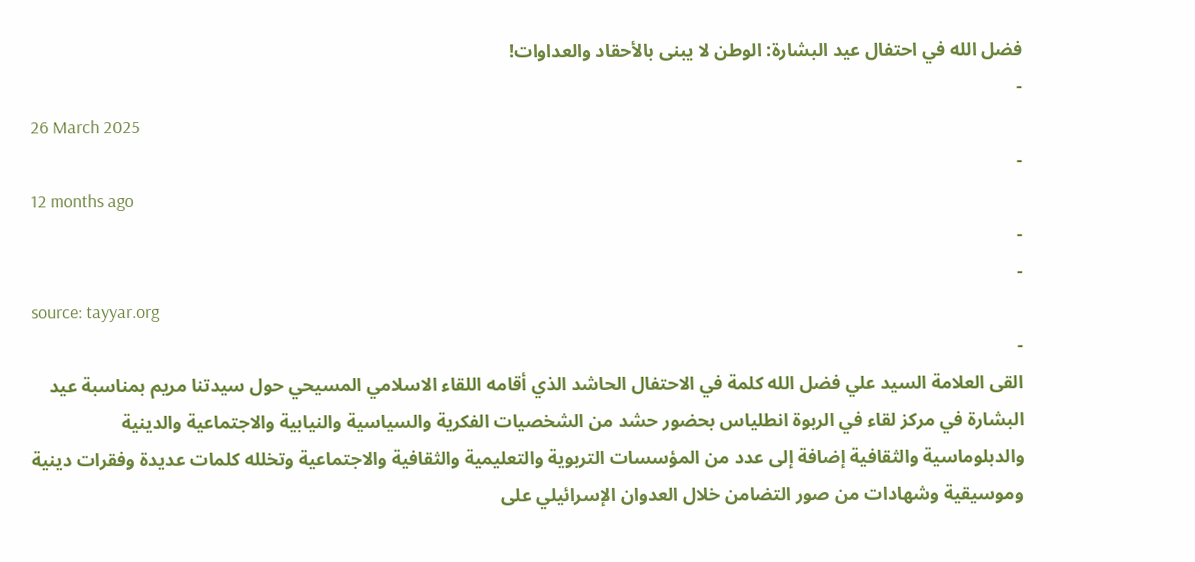فضل الله في احتفال عيد البشارة: الوطن لا يبنى بالأحقاد والعداوات!
-
26 March 2025
-
12 months ago
-
-
source: tayyar.org
-
القى العلامة السيد علي فضل الله كلمة في الاحتفال الحاشد الذي أقامه اللقاء الاسلامي المسيحي حول سيدتنا مريم بمناسبة عيد البشارة في مركز لقاء في الربوة انطلياس بحضور حشد من الشخصيات الفكرية والسياسية والنيابية والاجتماعية والدينية والدبلوماسية والثقافية إضافة إلى عدد من المؤسسات التربوية والتعليمية والثقافية والاجتماعية وتخلله كلمات عديدة وفقرات دينية وموسيقية وشهادات من صور التضامن خلال العدوان الإسرائيلي على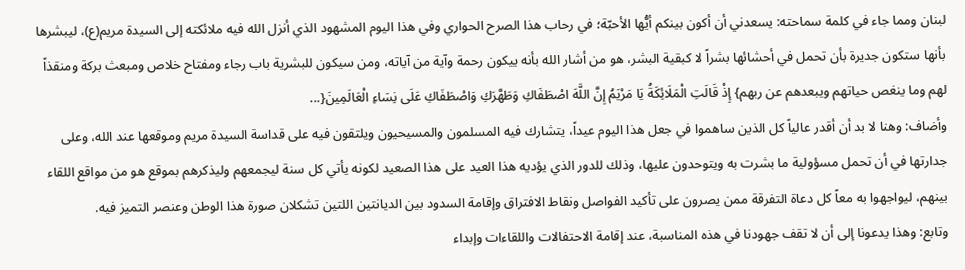لبنان ومما جاء في كلمة سماحته: يسعدني أن أكون بينكم أيُّها الأحبّة؛ في رحاب هذا الصرح الحواري وفي هذا اليوم المشهود الذي أنزل الله فيه ملائكته إلى السيدة مريم(ع)، ليبشرها بأنها ستكون جديرة بأن تحمل في أحشائها بشراً لا كبقية البشر، هو من أشار الله بأنه ييكون رحمة وآية من آياته، ومن سيكون للبشرية باب رجاء ومفتاح خلاص ومبعث بركة ومنقذاً لهم وما ينغص حياتهم ويبعدهم عن ربهم} إِذْ قَالَتِ الْمَلَائِكَةُ يَا مَرْيَمُ إِنَّ اللَّهَ اصْطَفَاكِ وَطَهَّرَكِ وَاصْطَفَاكِ عَلَى نِسَاءِ الْعَالَمِينَ{...
وأضاف: وهنا لا بد أن أقدر عالياً كل الذين ساهموا في جعل هذا اليوم عيداً، يتشارك فيه المسلمون والمسيحيون ويلتقون فيه على قداسة السيدة مريم وموقعها عند الله، وعلى جدارتها في أن تحمل مسؤولية ما بشرت به ويتوحدون عليها، وذلك للدور الذي يؤديه هذا العيد على هذا الصعيد لكونه يأتي كل سنة ليجمعهم وليذكرهم بموقع هو من مواقع اللقاء بينهم، ليواجهوا به معاً كل دعاة التفرقة ممن يصرون على تأكيد الفواصل ونقاط الافتراق وإقامة السدود بين الديانتين اللتين تشكلان صورة هذا الوطن وعنصر التميز فيه.
وتابع: وهذا يدعونا إلى أن لا تقف جهودنا في هذه المناسبة، عند إقامة الاحتفالات واللقاءات وإبداء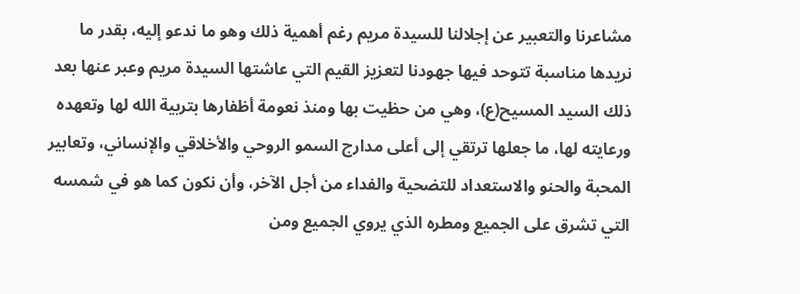مشاعرنا والتعبير عن إجلالنا للسيدة مريم رغم أهمية ذلك وهو ما ندعو إليه، بقدر ما نريدها مناسبة تتوحد فيها جهودنا لتعزيز القيم التي عاشتها السيدة مريم وعبر عنها بعد ذلك السيد المسيح(ع)، وهي من حظيت بها ومنذ نعومة أظفارها بتربية الله لها وتعهده ورعايته لها، ما جعلها ترتقي إلى أعلى مدارج السمو الروحي والأخلاقي والإنساني، وتعابير المحبة والحنو والاستعداد للتضحية والفداء من أجل الآخر، وأن نكون كما هو في شمسه التي تشرق على الجميع ومطره الذي يروي الجميع ومن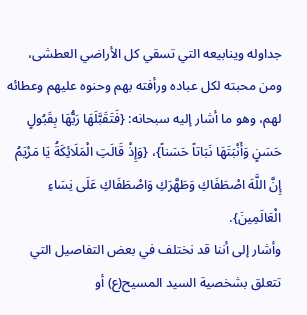جداوله وينابيعه التي تسقي كل الأراضي العطشى، ومن محبته لكل عباده ورأفته بهم وحنوه عليهم وعطائه لهم، وهو ما أشار إليه سبحانه: {فَتَقَبَّلَهَا رَبُّهَا بِقَبُولٍ حَسَنٍ وَأَنْبَتَهَا نَبَاتاً حَسَناً}، {وَإِذْ قَالَتِ الْمَلَائِكَةُ يَا مَرْيَمُ إِنَّ اللَّهَ اصْطَفَاكِ وَطَهَّرَكِ وَاصْطَفَاكِ عَلَى نِسَاءِ الْعَالَمِينَ}.
وأشار إلى أننا قد نختلف في بعض التفاصيل التي تتعلق بشخصية السيد المسيح(ع) أو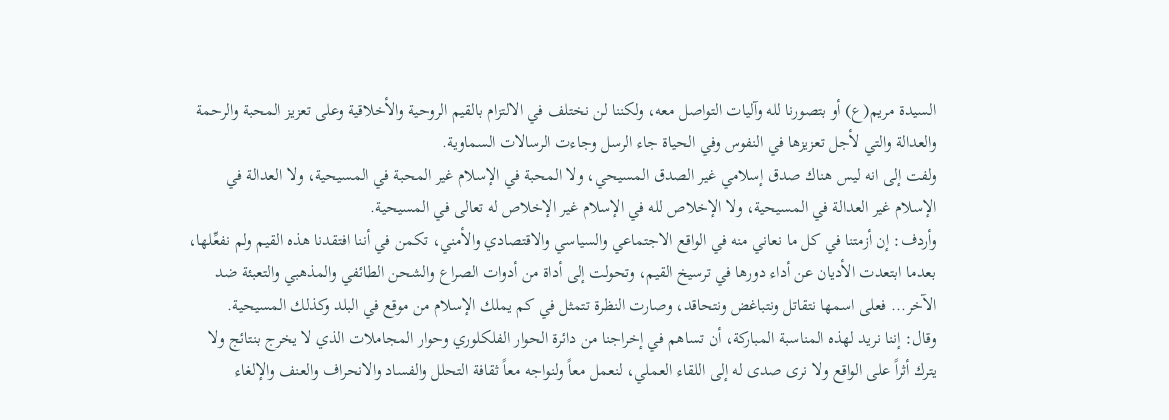السيدة مريم(ع) أو بتصورنا لله وآليات التواصل معه، ولكننا لن نختلف في الالتزام بالقيم الروحية والأخلاقية وعلى تعزيز المحبة والرحمة والعدالة والتي لأجل تعزيزها في النفوس وفي الحياة جاء الرسل وجاءت الرسالات السماوية.
ولفت إلى انه ليس هناك صدق إسلامي غير الصدق المسيحي، ولا المحبة في الإسلام غير المحبة في المسيحية، ولا العدالة في الإسلام غير العدالة في المسيحية، ولا الإخلاص لله في الإسلام غير الإخلاص له تعالى في المسيحية.
وأردف: إن أزمتنا في كل ما نعاني منه في الواقع الاجتماعي والسياسي والاقتصادي والأمني، تكمن في أننا افتقدنا هذه القيم ولم نفعِّلها، بعدما ابتعدت الأديان عن أداء دورها في ترسيخ القيم، وتحولت إلى أداة من أدوات الصراع والشحن الطائفي والمذهبي والتعبئة ضد الآخر... فعلى اسمها نتقاتل ونتباغض ونتحاقد، وصارت النظرة تتمثل في كم يملك الإسلام من موقع في البلد وكذلك المسيحية.
وقال: إننا نريد لهذه المناسبة المباركة، أن تساهم في إخراجنا من دائرة الحوار الفلكلوري وحوار المجاملات الذي لا يخرج بنتائج ولا يترك أثراً على الواقع ولا نرى صدى له إلى اللقاء العملي، لنعمل معاً ولنواجه معاً ثقافة التحلل والفساد والانحراف والعنف والإلغاء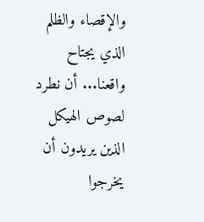والإقصاء والظلم الذي يجتاح واقعنا... أن نطرد لصوص الهيكل الذين يريدون أن يخرجوا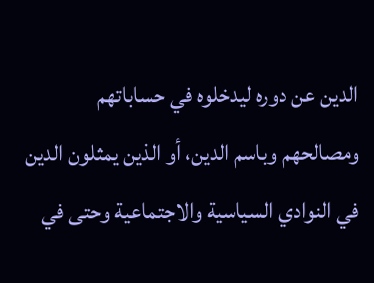الدين عن دوره ليدخلوه في حساباتهم ومصالحهم وباسم الدين، أو الذين يمثلون الدين في النوادي السياسية والاجتماعية وحتى في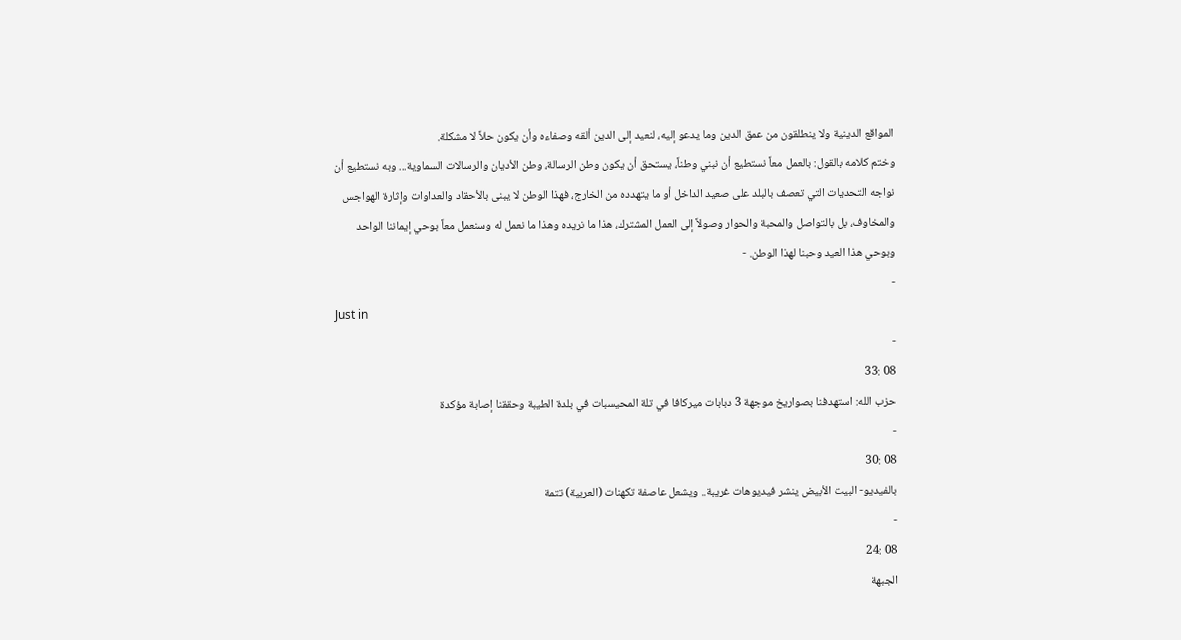المواقع الدينية ولا ينطلقون من عمق الدين وما يدعو إليه، لنعيد إلى الدين ألقه وصفاءه وأن يكون حلاً لا مشكلة.
وختم كلامه بالقول: بالعمل معاً نستطيع أن نبني وطناً، يستحق أن يكون وطن الرسالة، وطن الأديان والرسالات السماوية... وبه نستطيع أن نواجه التحديات التي تعصف بالبلد على صعيد الداخل أو ما يتهدده من الخارج، فهذا الوطن لا يبنى بالأحقاد والعداوات وإثارة الهواجس والمخاوف، بل بالتواصل والمحبة والحوار وصولاً إلى العمل المشترك، هذا ما نريده وهذا ما نعمل له وسنعمل معاً بوحي إيماننا الواحد وبوحي هذا العيد وحبنا لهذا الوطن. -
-
Just in
-
08 :33
حزب الله: استهدفنا بصواريخ موجهة 3 دبابات ميركافا في تلة المحيسبات في بلدة الطيبة وحققنا إصابة مؤكدة
-
08 :30
بالفيديو- البيت الأبيض ينشر فيديوهات غريبة.. ويشعل عاصفة تكهنات (العربية) تتمة
-
08 :24
الجبهة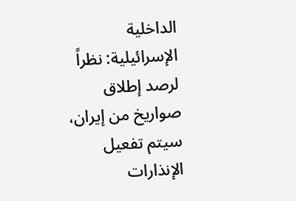الداخلية الإسرائيلية: نظراً لرصد إطلاق صواريخ من إيران، سيتم تفعيل الإنذارات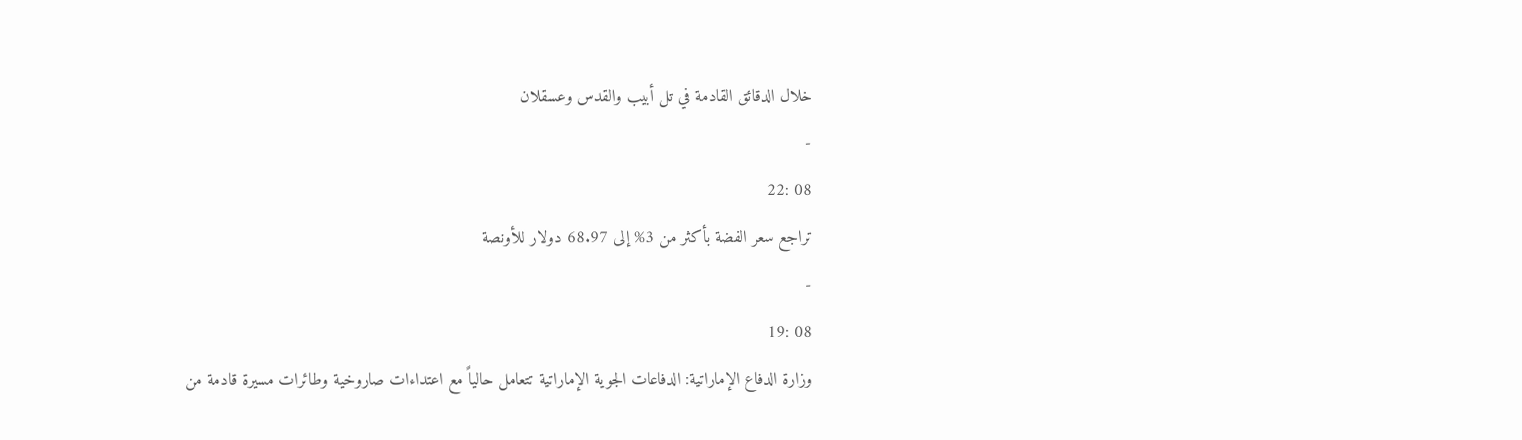خلال الدقائق القادمة في تل أبيب والقدس وعسقلان
-
08 :22
تراجع سعر الفضة بأكثر من 3% إلى 68.97 دولار للأونصة
-
08 :19
وزارة الدفاع الإماراتية: الدفاعات الجوية الإماراتية تتعامل حالياً مع اعتداءات صاروخية وطائرات مسيرة قادمة من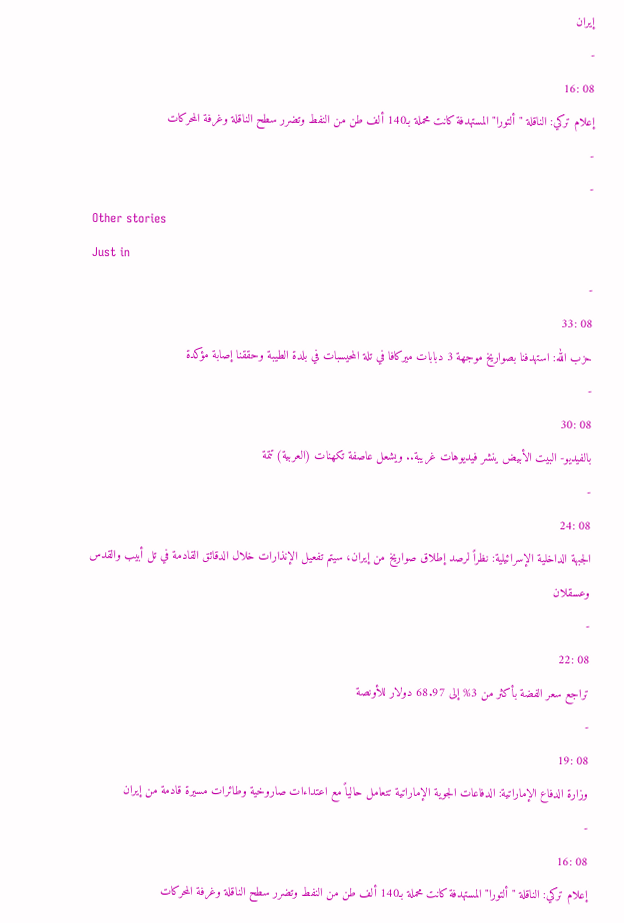إيران
-
08 :16
إعلام تركي: الناقلة "ألتورا" المستهدفة كانت محملة بـ140 ألف طن من النفط وتضرر سطح الناقلة وغرفة المحركات
-
-
Other stories
Just in
-
08 :33
حزب الله: استهدفنا بصواريخ موجهة 3 دبابات ميركافا في تلة المحيسبات في بلدة الطيبة وحققنا إصابة مؤكدة
-
08 :30
بالفيديو- البيت الأبيض ينشر فيديوهات غريبة.. ويشعل عاصفة تكهنات (العربية) تتمة
-
08 :24
الجبهة الداخلية الإسرائيلية: نظراً لرصد إطلاق صواريخ من إيران، سيتم تفعيل الإنذارات خلال الدقائق القادمة في تل أبيب والقدس وعسقلان
-
08 :22
تراجع سعر الفضة بأكثر من 3% إلى 68.97 دولار للأونصة
-
08 :19
وزارة الدفاع الإماراتية: الدفاعات الجوية الإماراتية تتعامل حالياً مع اعتداءات صاروخية وطائرات مسيرة قادمة من إيران
-
08 :16
إعلام تركي: الناقلة "ألتورا" المستهدفة كانت محملة بـ140 ألف طن من النفط وتضرر سطح الناقلة وغرفة المحركات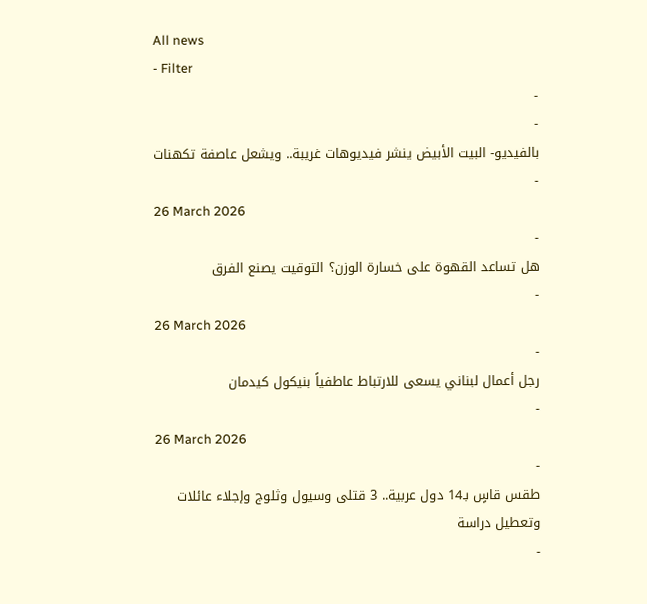All news
- Filter
-
-
بالفيديو- البيت الأبيض ينشر فيديوهات غريبة.. ويشعل عاصفة تكهنات
-
26 March 2026
-
هل تساعد القهوة على خسارة الوزن؟ التوقيت يصنع الفرق
-
26 March 2026
-
رجل أعمال لبناني يسعى للارتباط عاطفياً بنيكول كيدمان
-
26 March 2026
-
طقس قاسٍ بـ14 دول عربية.. 3 قتلى وسيول وثلوج وإجلاء عائلات وتعطيل دراسة
-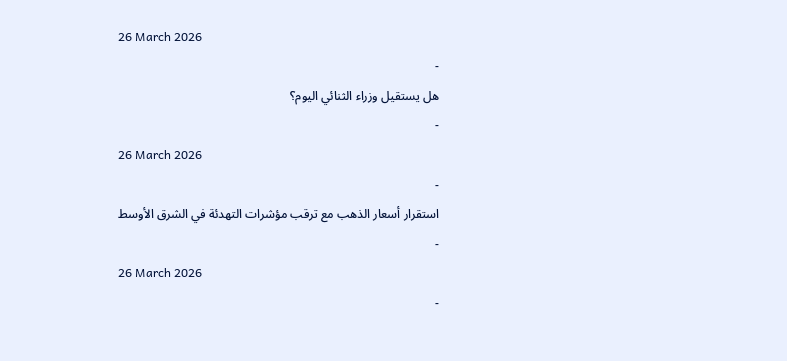26 March 2026
-
هل يستقيل وزراء الثنائي اليوم؟
-
26 March 2026
-
استقرار أسعار الذهب مع ترقب مؤشرات التهدئة في الشرق الأوسط
-
26 March 2026
-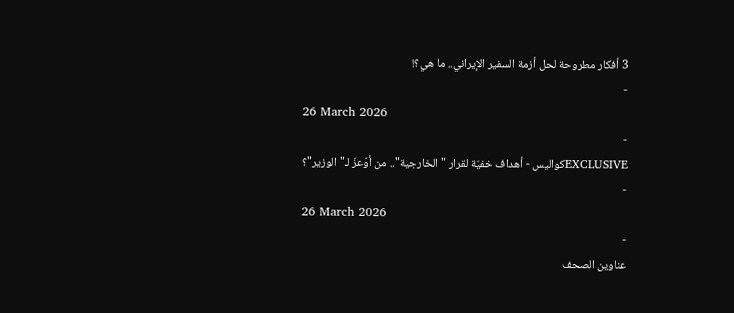3 أفكار مطروحة لحل أزمة السفير الإيراني.. ما هي؟!
-
26 March 2026
-
EXCLUSIVEكواليس - أهداف خفيّة لقرار "الخارجية".. من أوّعزَ لـ"الوزير"؟
-
26 March 2026
-
عناوين الصحف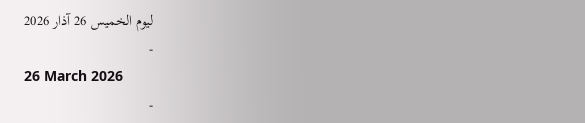ليوم الخميس 26 آذار 2026
-
26 March 2026
-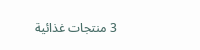3 منتجات غذائية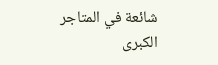شائعة في المتاجر الكبرى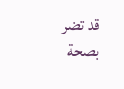قد تضر بصحة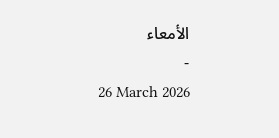الأمعاء
-
26 March 2026